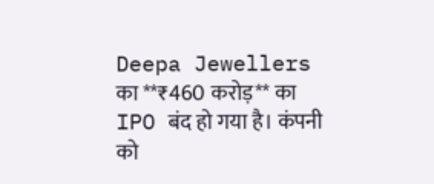Deepa Jewellers का **₹460 करोड़** का IPO बंद हो गया है। कंपनी को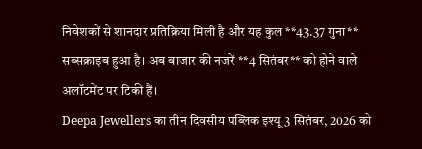निवेशकों से शानदार प्रतिक्रिया मिली है और यह कुल **43.37 गुना** सब्सक्राइब हुआ है। अब बाजार की नजरें **4 सितंबर** को होने वाले अलॉटमेंट पर टिकी हैं।
Deepa Jewellers का तीन दिवसीय पब्लिक इश्यू 3 सितंबर, 2026 को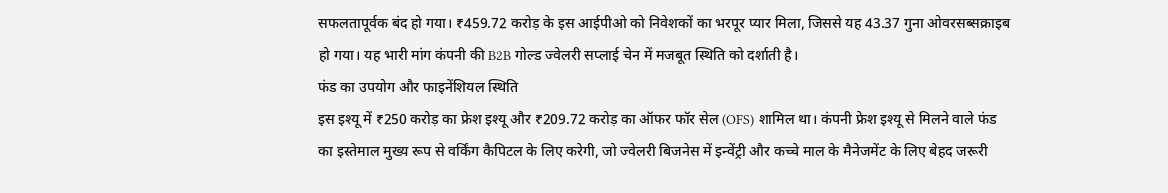सफलतापूर्वक बंद हो गया। ₹459.72 करोड़ के इस आईपीओ को निवेशकों का भरपूर प्यार मिला, जिससे यह 43.37 गुना ओवरसब्सक्राइब हो गया। यह भारी मांग कंपनी की B2B गोल्ड ज्वेलरी सप्लाई चेन में मजबूत स्थिति को दर्शाती है।
फंड का उपयोग और फाइनेंशियल स्थिति
इस इश्यू में ₹250 करोड़ का फ्रेश इश्यू और ₹209.72 करोड़ का ऑफर फॉर सेल (OFS) शामिल था। कंपनी फ्रेश इश्यू से मिलने वाले फंड का इस्तेमाल मुख्य रूप से वर्किंग कैपिटल के लिए करेगी, जो ज्वेलरी बिजनेस में इन्वेंट्री और कच्चे माल के मैनेजमेंट के लिए बेहद जरूरी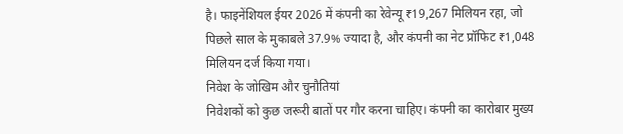है। फाइनेंशियल ईयर 2026 में कंपनी का रेवेन्यू ₹19,267 मिलियन रहा, जो पिछले साल के मुकाबले 37.9% ज्यादा है, और कंपनी का नेट प्रॉफिट ₹1,048 मिलियन दर्ज किया गया।
निवेश के जोखिम और चुनौतियां
निवेशकों को कुछ जरूरी बातों पर गौर करना चाहिए। कंपनी का कारोबार मुख्य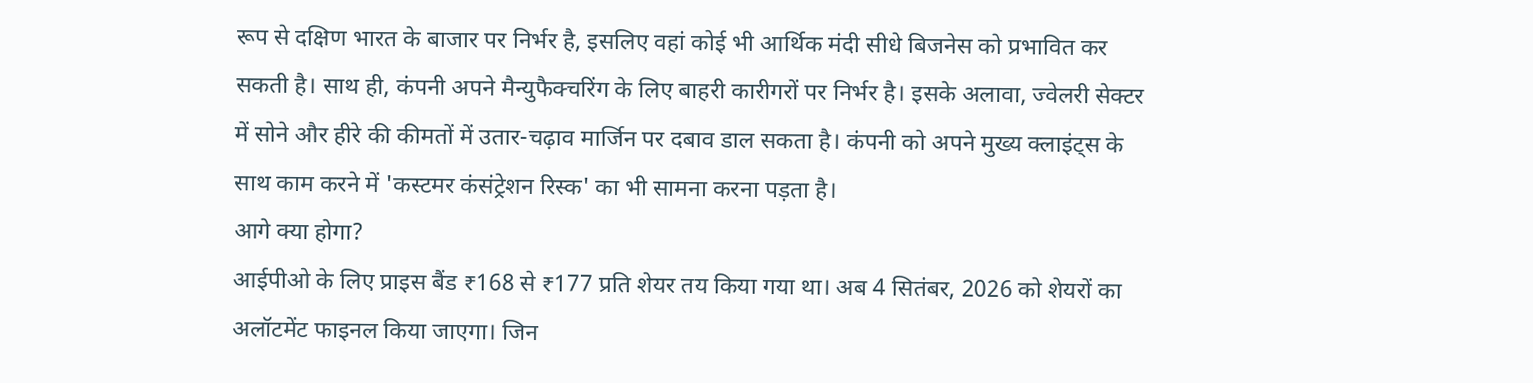रूप से दक्षिण भारत के बाजार पर निर्भर है, इसलिए वहां कोई भी आर्थिक मंदी सीधे बिजनेस को प्रभावित कर सकती है। साथ ही, कंपनी अपने मैन्युफैक्चरिंग के लिए बाहरी कारीगरों पर निर्भर है। इसके अलावा, ज्वेलरी सेक्टर में सोने और हीरे की कीमतों में उतार-चढ़ाव मार्जिन पर दबाव डाल सकता है। कंपनी को अपने मुख्य क्लाइंट्स के साथ काम करने में 'कस्टमर कंसंट्रेशन रिस्क' का भी सामना करना पड़ता है।
आगे क्या होगा?
आईपीओ के लिए प्राइस बैंड ₹168 से ₹177 प्रति शेयर तय किया गया था। अब 4 सितंबर, 2026 को शेयरों का अलॉटमेंट फाइनल किया जाएगा। जिन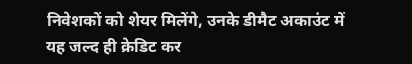निवेशकों को शेयर मिलेंगे, उनके डीमैट अकाउंट में यह जल्द ही क्रेडिट कर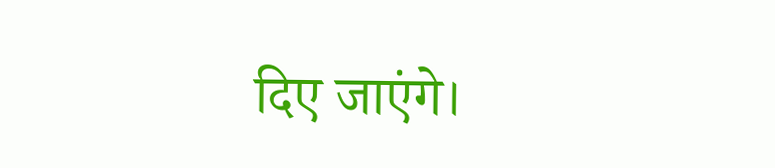दिए जाएंगे।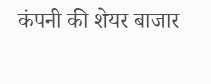कंपनी की शेयर बाजार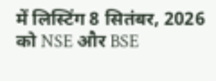में लिस्टिंग 8 सितंबर, 2026 को NSE और BSE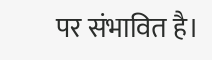पर संभावित है।